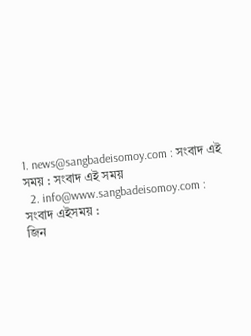1. news@sangbadeisomoy.com : সংবাদ এই সময় : সংবাদ এই সময়
  2. info@www.sangbadeisomoy.com : সংবাদ এইসময় :
জিন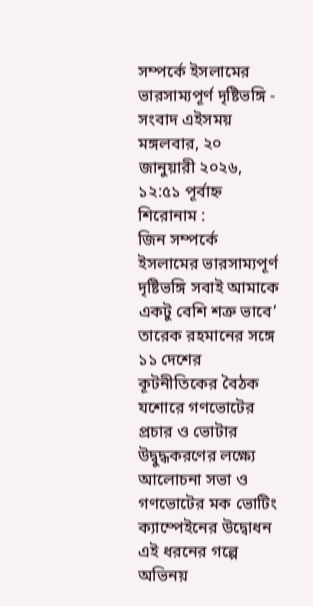সম্পর্কে ইসলামের ভারসাম্যপূর্ণ দৃষ্টিভঙ্গি - সংবাদ এইসময়
মঙ্গলবার, ২০ জানুয়ারী ২০২৬, ১২:৫১ পূর্বাহ্ন
শিরোনাম :
জিন সম্পর্কে ইসলামের ভারসাম্যপূর্ণ দৃষ্টিভঙ্গি সবাই আমাকে একটু বেশি শত্রু ভাবে’ তারেক রহমানের সঙ্গে ১১ দেশের কূটনীতিকের বৈঠক যশোরে গণভোটের প্রচার ও ভোটার উদ্বুদ্ধকরণের লক্ষ্যে আলোচনা সভা ও গণভোটের মক ভোটিং ক্যাম্পেইনের উদ্বোধন এই ধরনের গল্পে অভিনয়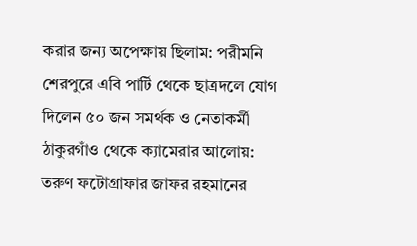করার জন্য অপেক্ষায় ছিলাম: পরীমনি শেরপুরে এবি পার্টি থেকে ছাত্রদলে যোগ দিলেন ৫০ জন সমর্থক ও নেতাকর্মী ঠাকুরগাঁও থেকে ক্যামেরার আলোয়: তরুণ ফটোগ্রাফার জাফর রহমানের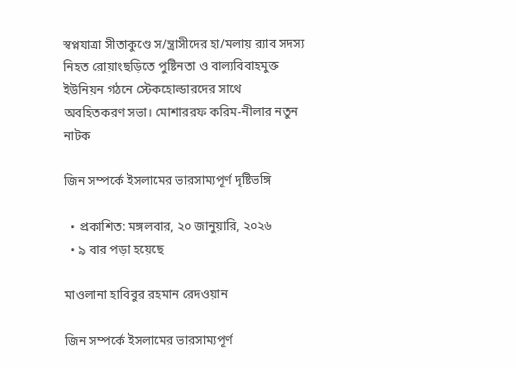স্বপ্নযাত্রা সীতাকুণ্ডে স/ন্ত্রাসীদের হা/মলায় র‍্যাব সদস্য নিহত রোয়াংছড়িতে পুষ্টিনতা ও বাল্যবিবাহমুক্ত ইউনিয়ন গঠনে স্টেকহোল্ডারদের সাথে অবহিতকরণ সভা। মোশাররফ করিম-নীলার নতুন নাটক

জিন সম্পর্কে ইসলামের ভারসাম্যপূর্ণ দৃষ্টিভঙ্গি

  • প্রকাশিত: মঙ্গলবার, ২০ জানুয়ারি, ২০২৬
  • ৯ বার পড়া হয়েছে

মাওলানা হাবিবুর রহমান রেদওয়ান

জিন সম্পর্কে ইসলামের ভারসাম্যপূর্ণ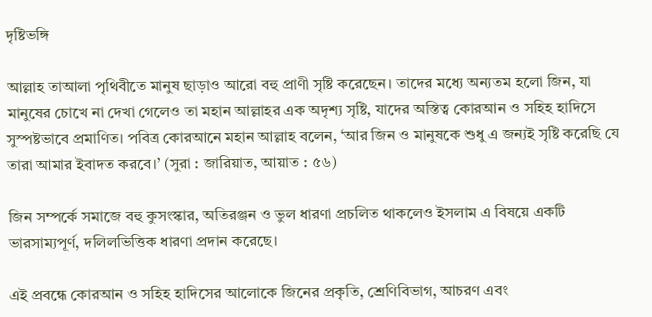দৃষ্টিভঙ্গি

আল্লাহ তাআলা পৃথিবীতে মানুষ ছাড়াও আরো বহু প্রাণী সৃষ্টি করেছেন। তাদের মধ্যে অন্যতম হলো জিন, যা মানুষের চোখে না দেখা গেলেও তা মহান আল্লাহর এক অদৃশ্য সৃষ্টি, যাদের অস্তিত্ব কোরআন ও সহিহ হাদিসে সুস্পষ্টভাবে প্রমাণিত। পবিত্র কোরআনে মহান আল্লাহ বলেন, ‘আর জিন ও মানুষকে শুধু এ জন্যই সৃষ্টি করেছি যে তারা আমার ইবাদত করবে।’ (সুরা : জারিয়াত, আয়াত : ৫৬)

জিন সম্পর্কে সমাজে বহু কুসংস্কার, অতিরঞ্জন ও ভুল ধারণা প্রচলিত থাকলেও ইসলাম এ বিষয়ে একটি ভারসাম্যপূর্ণ, দলিলভিত্তিক ধারণা প্রদান করেছে।

এই প্রবন্ধে কোরআন ও সহিহ হাদিসের আলোকে জিনের প্রকৃতি, শ্রেণিবিভাগ, আচরণ এবং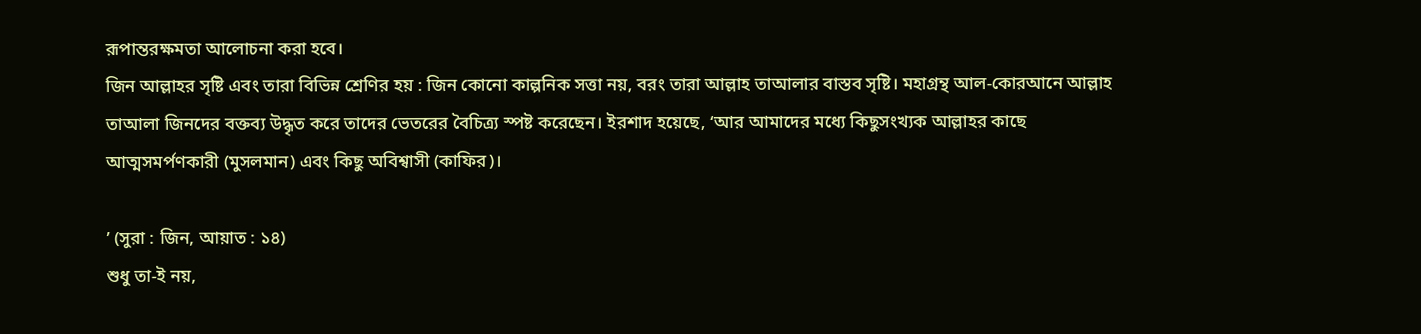রূপান্তরক্ষমতা আলোচনা করা হবে।
জিন আল্লাহর সৃষ্টি এবং তারা বিভিন্ন শ্রেণির হয় : জিন কোনো কাল্পনিক সত্তা নয়, বরং তারা আল্লাহ তাআলার বাস্তব সৃষ্টি। মহাগ্রন্থ আল-কোরআনে আল্লাহ তাআলা জিনদের বক্তব্য উদ্ধৃত করে তাদের ভেতরের বৈচিত্র্য স্পষ্ট করেছেন। ইরশাদ হয়েছে, ‘আর আমাদের মধ্যে কিছুসংখ্যক আল্লাহর কাছে আত্মসমর্পণকারী (মুসলমান) এবং কিছু অবিশ্বাসী (কাফির)।

’ (সুরা : জিন, আয়াত : ১৪)
শুধু তা-ই নয়,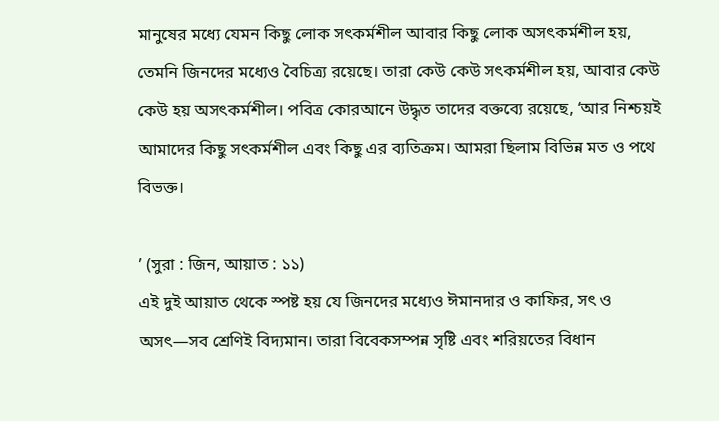মানুষের মধ্যে যেমন কিছু লোক সৎকর্মশীল আবার কিছু লোক অসৎকর্মশীল হয়, তেমনি জিনদের মধ্যেও বৈচিত্র্য রয়েছে। তারা কেউ কেউ সৎকর্মশীল হয়, আবার কেউ কেউ হয় অসৎকর্মশীল। পবিত্র কোরআনে উদ্ধৃত তাদের বক্তব্যে রয়েছে, ‘আর নিশ্চয়ই আমাদের কিছু সৎকর্মশীল এবং কিছু এর ব্যতিক্রম। আমরা ছিলাম বিভিন্ন মত ও পথে বিভক্ত।

’ (সুরা : জিন, আয়াত : ১১)
এই দুই আয়াত থেকে স্পষ্ট হয় যে জিনদের মধ্যেও ঈমানদার ও কাফির, সৎ ও অসৎ—সব শ্রেণিই বিদ্যমান। তারা বিবেকসম্পন্ন সৃষ্টি এবং শরিয়তের বিধান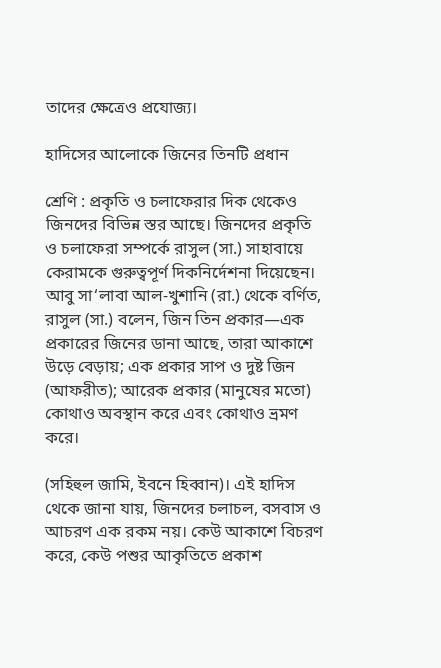তাদের ক্ষেত্রেও প্রযোজ্য।

হাদিসের আলোকে জিনের তিনটি প্রধান

শ্রেণি : প্রকৃতি ও চলাফেরার দিক থেকেও জিনদের বিভিন্ন স্তর আছে। জিনদের প্রকৃতি ও চলাফেরা সম্পর্কে রাসুল (সা.) সাহাবায়ে কেরামকে গুরুত্বপূর্ণ দিকনির্দেশনা দিয়েছেন। আবু সা‘লাবা আল-খুশানি (রা.) থেকে বর্ণিত, রাসুল (সা.) বলেন, জিন তিন প্রকার—এক প্রকারের জিনের ডানা আছে, তারা আকাশে উড়ে বেড়ায়; এক প্রকার সাপ ও দুষ্ট জিন (আফরীত); আরেক প্রকার (মানুষের মতো) কোথাও অবস্থান করে এবং কোথাও ভ্রমণ করে।

(সহিহুল জামি, ইবনে হিব্বান)। এই হাদিস থেকে জানা যায়, জিনদের চলাচল, বসবাস ও আচরণ এক রকম নয়। কেউ আকাশে বিচরণ করে, কেউ পশুর আকৃতিতে প্রকাশ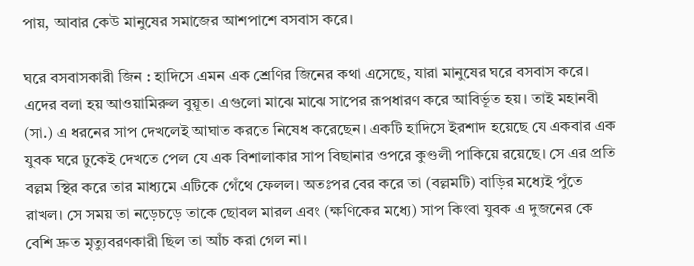পায়, আবার কেউ মানুষের সমাজের আশপাশে বসবাস করে।

ঘরে বসবাসকারী জিন : হাদিসে এমন এক শ্রেণির জিনের কথা এসেছে, যারা মানুষের ঘরে বসবাস করে। এদের বলা হয় আওয়ামিরুল বুয়ূত। এগুলো মাঝে মাঝে সাপের রূপধারণ করে আবির্ভূত হয়। তাই মহানবী (সা.) এ ধরনের সাপ দেখলেই আঘাত করতে নিষেধ করেছেন। একটি হাদিসে ইরশাদ হয়েছে যে একবার এক যুবক ঘরে ঢুকেই দেখতে পেল যে এক বিশালাকার সাপ বিছানার ওপরে কুণ্ডলী পাকিয়ে রয়েছে। সে এর প্রতি বল্লম স্থির করে তার মাধ্যমে এটিকে গেঁথে ফেলল। অতঃপর বের করে তা (বল্লমটি) বাড়ির মধ্যেই পুঁতে রাখল। সে সময় তা নড়েচড়ে তাকে ছোবল মারল এবং (ক্ষণিকের মধ্যে) সাপ কিংবা যুবক এ দুজনের কে বেশি দ্রুত মৃত্যুবরণকারী ছিল তা আঁচ করা গেল না।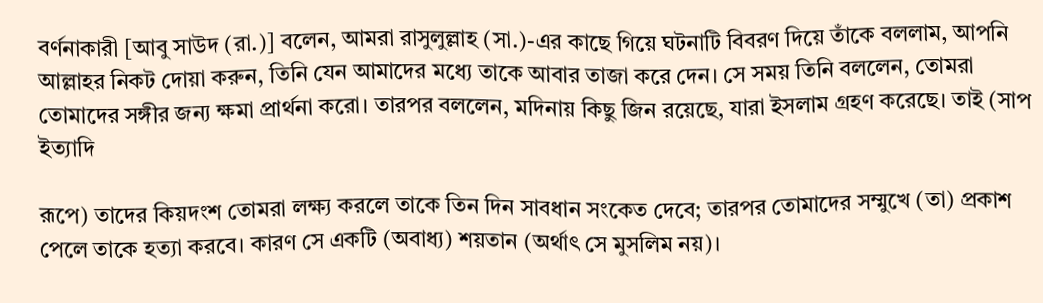বর্ণনাকারী [আবু সাউদ (রা.)] বলেন, আমরা রাসুলুল্লাহ (সা.)-এর কাছে গিয়ে ঘটনাটি বিবরণ দিয়ে তাঁকে বললাম, আপনি আল্লাহর নিকট দোয়া করুন, তিনি যেন আমাদের মধ্যে তাকে আবার তাজা করে দেন। সে সময় তিনি বললেন, তোমরা তোমাদের সঙ্গীর জন্য ক্ষমা প্রার্থনা করো। তারপর বললেন, মদিনায় কিছু জিন রয়েছে, যারা ইসলাম গ্রহণ করেছে। তাই (সাপ ইত্যাদি

রূপে) তাদের কিয়দংশ তোমরা লক্ষ্য করলে তাকে তিন দিন সাবধান সংকেত দেবে; তারপর তোমাদের সম্মুখে (তা) প্রকাশ পেলে তাকে হত্যা করবে। কারণ সে একটি (অবাধ্য) শয়তান (অর্থাৎ সে মুসলিম নয়)।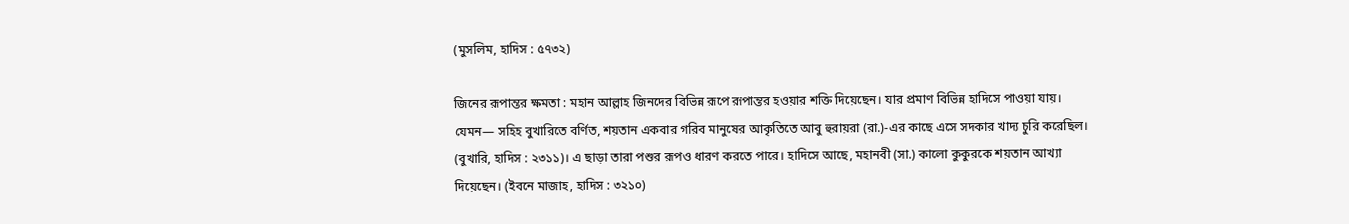(মুসলিম, হাদিস : ৫৭৩২)

জিনের রূপান্তর ক্ষমতা : মহান আল্লাহ জিনদের বিভিন্ন রূপে রূপান্তর হওয়ার শক্তি দিয়েছেন। যার প্রমাণ বিভিন্ন হাদিসে পাওয়া যায়। যেমন— সহিহ বুখারিতে বর্ণিত, শয়তান একবার গরিব মানুষের আকৃতিতে আবু হুরায়রা (রা.)-এর কাছে এসে সদকার খাদ্য চুরি করেছিল। (বুখারি, হাদিস : ২৩১১)। এ ছাড়া তারা পশুর রূপও ধারণ করতে পারে। হাদিসে আছে, মহানবী (সা.) কালো কুকুরকে শয়তান আখ্যা দিয়েছেন। (ইবনে মাজাহ, হাদিস : ৩২১০)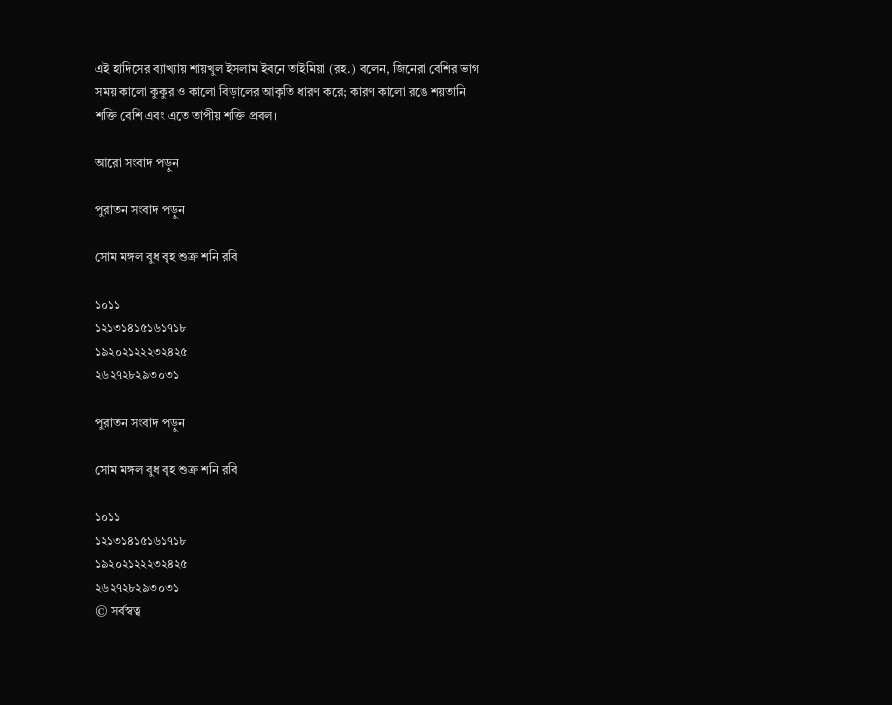এই হাদিসের ব্যাখ্যায় শায়খুল ইসলাম ইবনে তাইমিয়া (রহ.) বলেন, জিনেরা বেশির ভাগ সময় কালো কুকুর ও কালো বিড়ালের আকৃতি ধারণ করে; কারণ কালো রঙে শয়তানি শক্তি বেশি এবং এতে তাপীয় শক্তি প্রবল।

আরো সংবাদ পড়ুন

পুরাতন সংবাদ পড়ুন

সোম মঙ্গল বুধ বৃহ শুক্র শনি রবি

১০১১
১২১৩১৪১৫১৬১৭১৮
১৯২০২১২২২৩২৪২৫
২৬২৭২৮২৯৩০৩১

পুরাতন সংবাদ পড়ুন

সোম মঙ্গল বুধ বৃহ শুক্র শনি রবি

১০১১
১২১৩১৪১৫১৬১৭১৮
১৯২০২১২২২৩২৪২৫
২৬২৭২৮২৯৩০৩১
© সর্বস্বত্ব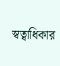স্বত্বাধিকার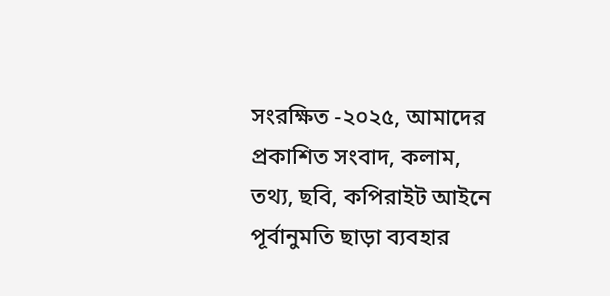সংরক্ষিত -২০২৫, আমাদের প্রকাশিত সংবাদ, কলাম, তথ্য, ছবি, কপিরাইট আইনে পূর্বানুমতি ছাড়া ব্যবহার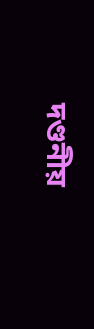দণ্ডনীয়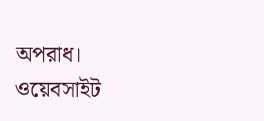অপরাধ।
ওয়েবসাইট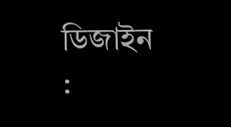ডিজাইন :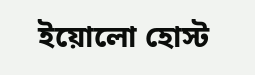ইয়োলো হোস্ট